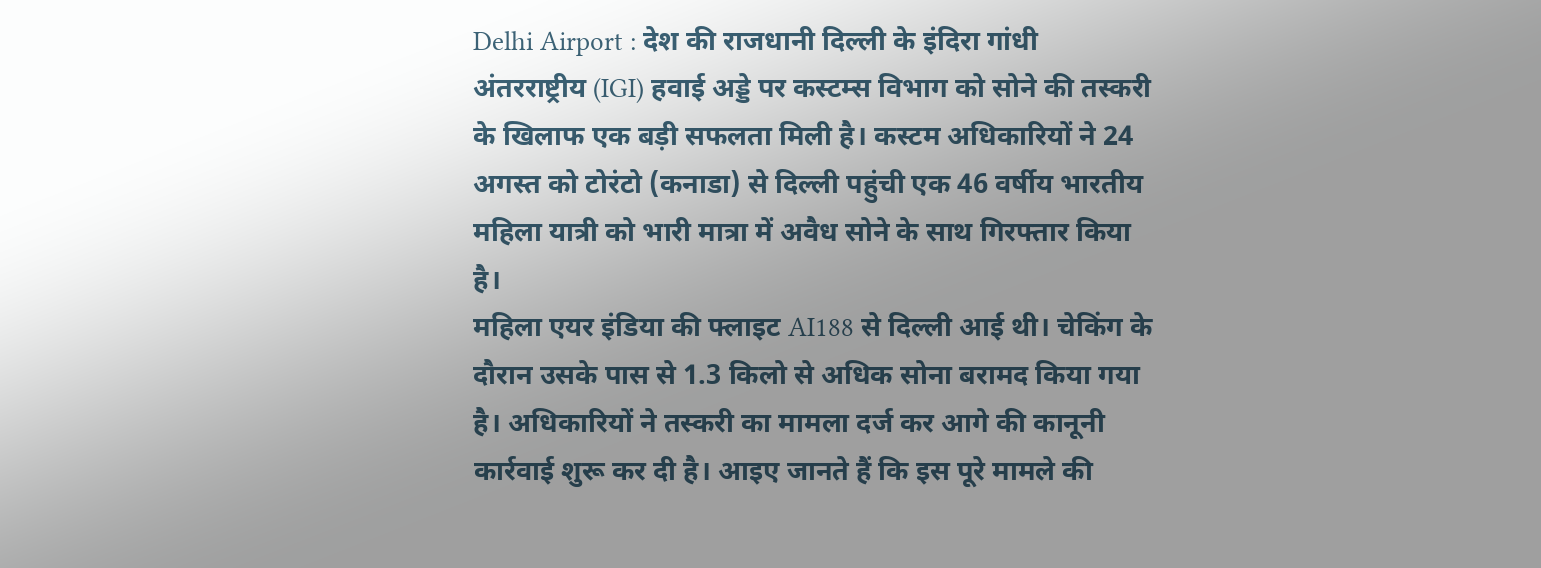Delhi Airport : देश की राजधानी दिल्ली के इंदिरा गांधी अंतरराष्ट्रीय (IGI) हवाई अड्डे पर कस्टम्स विभाग को सोने की तस्करी के खिलाफ एक बड़ी सफलता मिली है। कस्टम अधिकारियों ने 24 अगस्त को टोरंटो (कनाडा) से दिल्ली पहुंची एक 46 वर्षीय भारतीय महिला यात्री को भारी मात्रा में अवैध सोने के साथ गिरफ्तार किया है।
महिला एयर इंडिया की फ्लाइट AI188 से दिल्ली आई थी। चेकिंग के दौरान उसके पास से 1.3 किलो से अधिक सोना बरामद किया गया है। अधिकारियों ने तस्करी का मामला दर्ज कर आगे की कानूनी कार्रवाई शुरू कर दी है। आइए जानते हैं कि इस पूरे मामले की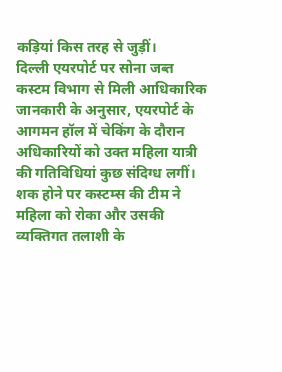कड़ियां किस तरह से जुड़ीं।
दिल्ली एयरपोर्ट पर सोना जब्त
कस्टम विभाग से मिली आधिकारिक जानकारी के अनुसार, एयरपोर्ट के आगमन हॉल में चेकिंग के दौरान अधिकारियों को उक्त महिला यात्री की गतिविधियां कुछ संदिग्ध लगीं। शक होने पर कस्टम्स की टीम ने महिला को रोका और उसकी व्यक्तिगत तलाशी के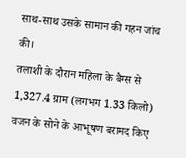साथ-साथ उसके सामान की गहन जांच की।
तलाशी के दौरान महिला के बैग्स से 1,327.4 ग्राम (लगभग 1.33 किलो) वजन के सोने के आभूषण बरामद किए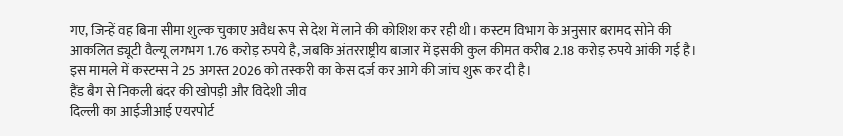गए, जिन्हें वह बिना सीमा शुल्क चुकाए अवैध रूप से देश में लाने की कोशिश कर रही थी। कस्टम विभाग के अनुसार बरामद सोने की आकलित ड्यूटी वैल्यू लगभग 1.76 करोड़ रुपये है, जबकि अंतरराष्ट्रीय बाजार में इसकी कुल कीमत करीब 2.18 करोड़ रुपये आंकी गई है। इस मामले में कस्टम्स ने 25 अगस्त 2026 को तस्करी का केस दर्ज कर आगे की जांच शुरू कर दी है।
हैंड बैग से निकली बंदर की खोपड़ी और विदेशी जीव
दिल्ली का आईजीआई एयरपोर्ट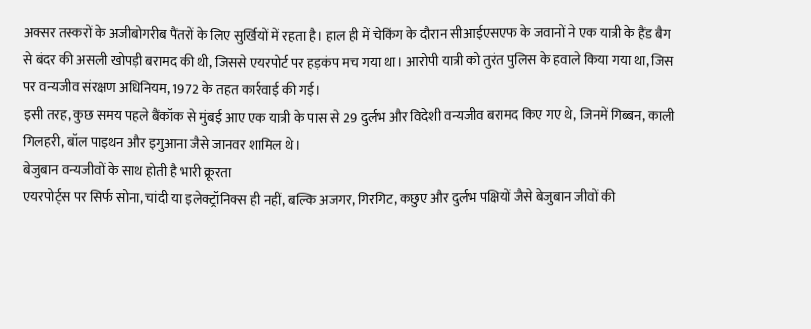अक्सर तस्करों के अजीबोगरीब पैंतरों के लिए सुर्खियों में रहता है। हाल ही में चेकिंग के दौरान सीआईएसएफ के जवानों ने एक यात्री के हैंड बैग से बंदर की असली खोपड़ी बरामद की थी, जिससे एयरपोर्ट पर हड़कंप मच गया था। आरोपी यात्री को तुरंत पुलिस के हवाले किया गया था, जिस पर वन्यजीव संरक्षण अधिनियम, 1972 के तहत कार्रवाई की गई।
इसी तरह, कुछ समय पहले बैंकॉक से मुंबई आए एक यात्री के पास से 29 दुर्लभ और विदेशी वन्यजीव बरामद किए गए थे, जिनमें गिब्बन, काली गिलहरी, बॉल पाइथन और इगुआना जैसे जानवर शामिल थे।
बेजुबान वन्यजीवों के साथ होती है भारी क्रूरता
एयरपोर्ट्स पर सिर्फ सोना, चांदी या इलेक्ट्रॉनिक्स ही नहीं, बल्कि अजगर, गिरगिट, कछुए और दुर्लभ पक्षियों जैसे बेजुबान जीवों की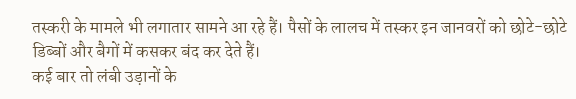तस्करी के मामले भी लगातार सामने आ रहे हैं। पैसों के लालच में तस्कर इन जानवरों को छोटे-छोटे डिब्बों और बैगों में कसकर बंद कर देते हैं।
कई बार तो लंबी उड़ानों के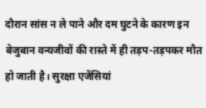दौरान सांस न ले पाने और दम घुटने के कारण इन बेजुबान वन्यजीवों की रास्ते में ही तड़प-तड़पकर मौत हो जाती है। सुरक्षा एजेंसियां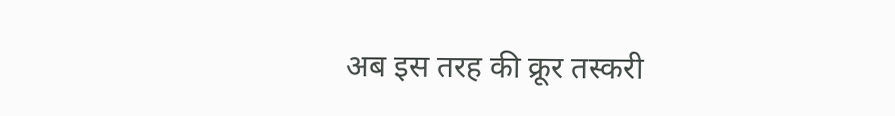अब इस तरह की क्रूर तस्करी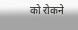को रोकने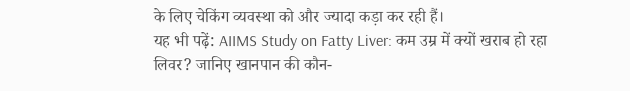के लिए चेकिंग व्यवस्था को और ज्यादा कड़ा कर रही हैं।
यह भी पढ़ें: AIIMS Study on Fatty Liver: कम उम्र में क्यों खराब हो रहा लिवर? जानिए खानपान की कौन-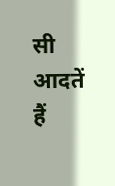सी आदतें हैं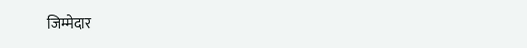जिम्मेदार